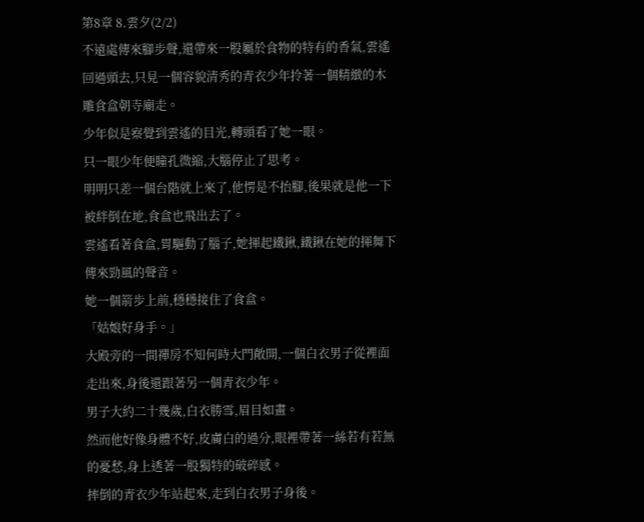第8章 8.雲夕(2/2)
不遠處傳來腳步聲,還帶來一股屬於食物的特有的香氣,雲遙回過頭去,只見一個容貌清秀的青衣少年拎著一個精緻的木雕食盒朝寺廟走。
少年似是察覺到雲遙的目光,轉頭看了她一眼。
只一眼少年便瞳孔微縮,大腦停止了思考。
明明只差一個台階就上來了,他愣是不抬腳,後果就是他一下被絆倒在地,食盒也飛出去了。
雲遙看著食盒,胃驅動了腦子,她揮起鐵鍬,鐵鍬在她的揮舞下傳來勁風的聲音。
她一個箭步上前,穩穩接住了食盒。
「姑娘好身手。」
大殿旁的一間禪房不知何時大門敞開,一個白衣男子從裡面走出來,身後還跟著另一個青衣少年。
男子大約二十幾歲,白衣勝雪,眉目如畫。
然而他好像身體不好,皮膚白的過分,眼裡帶著一絲若有若無的憂愁,身上透著一股獨特的破碎感。
摔倒的青衣少年站起來,走到白衣男子身後。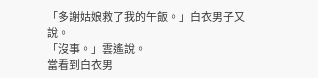「多謝姑娘救了我的午飯。」白衣男子又說。
「沒事。」雲遙說。
當看到白衣男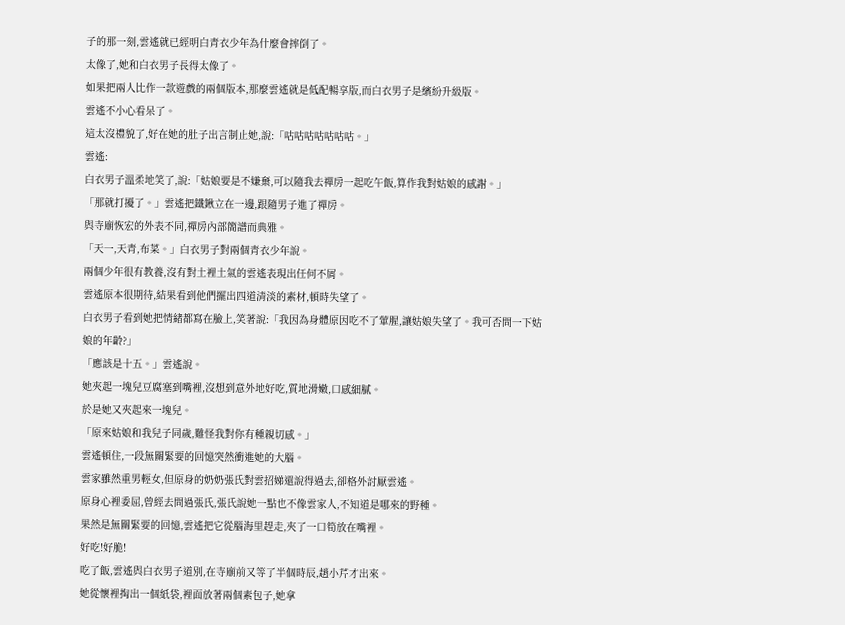子的那一刻,雲遙就已經明白青衣少年為什麼會摔倒了。
太像了,她和白衣男子長得太像了。
如果把兩人比作一款遊戲的兩個版本,那麼雲遙就是低配暢享版,而白衣男子是繽紛升級版。
雲遙不小心看呆了。
這太沒禮貌了,好在她的肚子出言制止她,說:「咕咕咕咕咕咕咕。」
雲遙:
白衣男子溫柔地笑了,說:「姑娘要是不嫌棄,可以隨我去禪房一起吃午飯,算作我對姑娘的感謝。」
「那就打擾了。」雲遙把鐵鍬立在一邊,跟隨男子進了禪房。
與寺廟恢宏的外表不同,禪房內部簡譜而典雅。
「天一,天青,布菜。」白衣男子對兩個青衣少年說。
兩個少年很有教養,沒有對土裡土氣的雲遙表現出任何不屑。
雲遙原本很期待,結果看到他們擺出四道清淡的素材,頓時失望了。
白衣男子看到她把情緒都寫在臉上,笑著說:「我因為身體原因吃不了葷腥,讓姑娘失望了。我可否問一下姑娘的年齡?」
「應該是十五。」雲遙說。
她夾起一塊兒豆腐塞到嘴裡,沒想到意外地好吃,質地滑嫩,口感細膩。
於是她又夾起來一塊兒。
「原來姑娘和我兒子同歲,難怪我對你有種親切感。」
雲遙頓住,一段無關緊要的回憶突然衝進她的大腦。
雲家雖然重男輕女,但原身的奶奶張氏對雲招娣還說得過去,卻格外討厭雲遙。
原身心裡委屈,曾經去問過張氏,張氏說她一點也不像雲家人,不知道是哪來的野種。
果然是無關緊要的回憶,雲遙把它從腦海里趕走,夾了一口筍放在嘴裡。
好吃!好脆!
吃了飯,雲遙與白衣男子道別,在寺廟前又等了半個時辰,趙小芹才出來。
她從懷裡掏出一個紙袋,裡面放著兩個素包子,她拿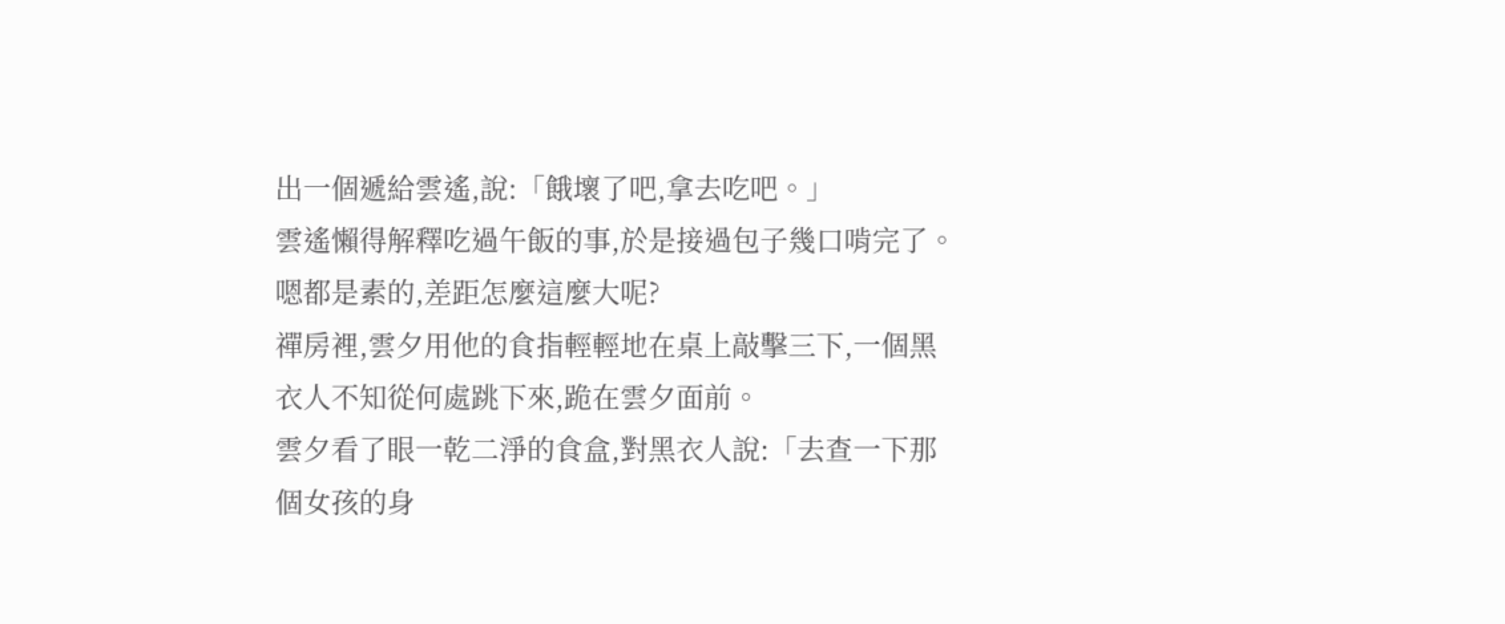出一個遞給雲遙,說:「餓壞了吧,拿去吃吧。」
雲遙懶得解釋吃過午飯的事,於是接過包子幾口啃完了。
嗯都是素的,差距怎麼這麼大呢?
禪房裡,雲夕用他的食指輕輕地在桌上敲擊三下,一個黑衣人不知從何處跳下來,跪在雲夕面前。
雲夕看了眼一乾二淨的食盒,對黑衣人說:「去查一下那個女孩的身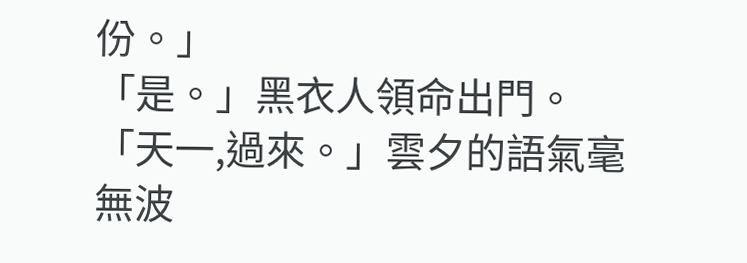份。」
「是。」黑衣人領命出門。
「天一,過來。」雲夕的語氣毫無波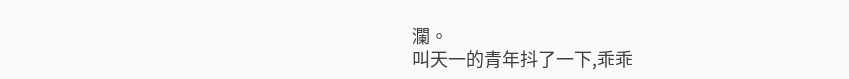瀾。
叫天一的青年抖了一下,乖乖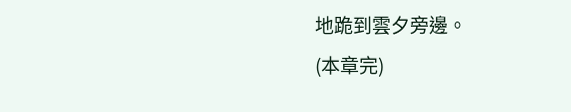地跪到雲夕旁邊。
(本章完)